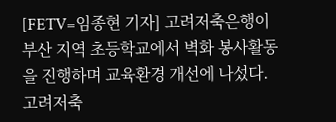[FETV=임종현 기자] 고려저축은행이 부산 지역 초등학교에서 벽화 봉사활동을 진행하며 교육환경 개선에 나섰다. 고려저축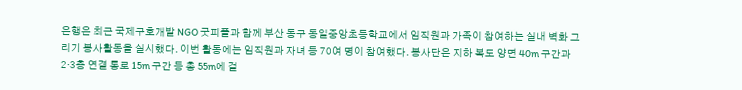은행은 최근 국제구호개발 NGO 굿피플과 함께 부산 동구 동일중앙초등학교에서 임직원과 가족이 참여하는 실내 벽화 그리기 봉사활동을 실시했다. 이번 활동에는 임직원과 자녀 등 70여 명이 참여했다. 봉사단은 지하 복도 양면 40m 구간과 2·3층 연결 통로 15m 구간 등 총 55m에 걸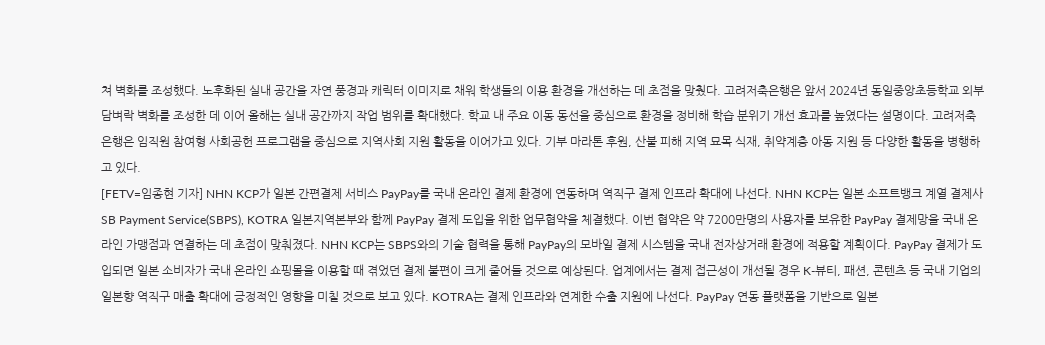쳐 벽화를 조성했다. 노후화된 실내 공간을 자연 풍경과 캐릭터 이미지로 채워 학생들의 이용 환경을 개선하는 데 초점을 맞췄다. 고려저축은행은 앞서 2024년 동일중앙초등학교 외부 담벼락 벽화를 조성한 데 이어 올해는 실내 공간까지 작업 범위를 확대했다. 학교 내 주요 이동 동선을 중심으로 환경을 정비해 학습 분위기 개선 효과를 높였다는 설명이다. 고려저축은행은 임직원 참여형 사회공헌 프로그램을 중심으로 지역사회 지원 활동을 이어가고 있다. 기부 마라톤 후원, 산불 피해 지역 묘목 식재, 취약계층 아동 지원 등 다양한 활동을 병행하고 있다.
[FETV=임종현 기자] NHN KCP가 일본 간편결제 서비스 PayPay를 국내 온라인 결제 환경에 연동하며 역직구 결제 인프라 확대에 나선다. NHN KCP는 일본 소프트뱅크 계열 결제사 SB Payment Service(SBPS), KOTRA 일본지역본부와 함께 PayPay 결제 도입을 위한 업무협약을 체결했다. 이번 협약은 약 7200만명의 사용자를 보유한 PayPay 결제망을 국내 온라인 가맹점과 연결하는 데 초점이 맞춰졌다. NHN KCP는 SBPS와의 기술 협력을 통해 PayPay의 모바일 결제 시스템을 국내 전자상거래 환경에 적용할 계획이다. PayPay 결제가 도입되면 일본 소비자가 국내 온라인 쇼핑몰을 이용할 때 겪었던 결제 불편이 크게 줄어들 것으로 예상된다. 업계에서는 결제 접근성이 개선될 경우 K-뷰티, 패션, 콘텐츠 등 국내 기업의 일본향 역직구 매출 확대에 긍정적인 영향을 미칠 것으로 보고 있다. KOTRA는 결제 인프라와 연계한 수출 지원에 나선다. PayPay 연동 플랫폼을 기반으로 일본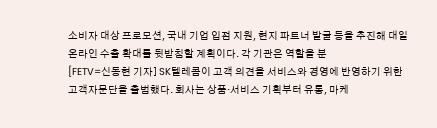소비자 대상 프로모션, 국내 기업 입점 지원, 현지 파트너 발굴 등을 추진해 대일 온라인 수출 확대를 뒷받침할 계획이다. 각 기관은 역할을 분
[FETV=신동현 기자] SK텔레콤이 고객 의견을 서비스와 경영에 반영하기 위한 고객자문단을 출범했다. 회사는 상품·서비스 기획부터 유통, 마케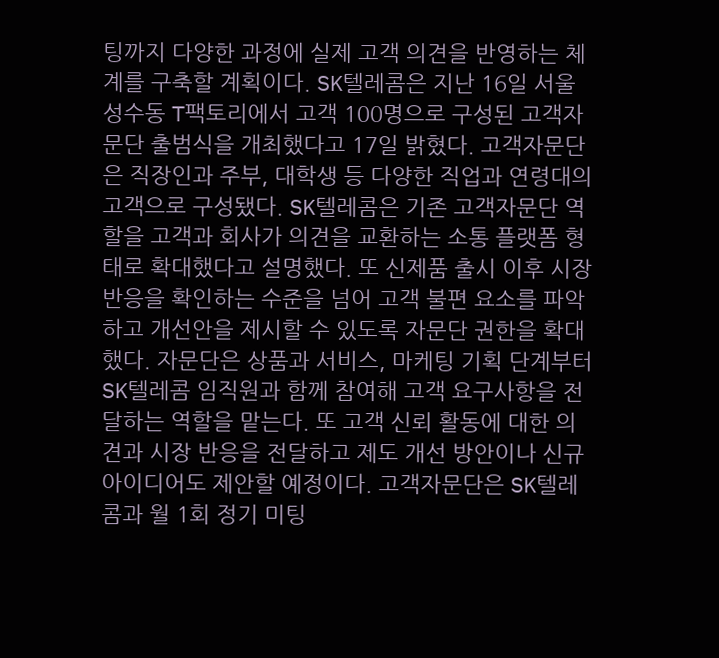팅까지 다양한 과정에 실제 고객 의견을 반영하는 체계를 구축할 계획이다. SK텔레콤은 지난 16일 서울 성수동 T팩토리에서 고객 100명으로 구성된 고객자문단 출범식을 개최했다고 17일 밝혔다. 고객자문단은 직장인과 주부, 대학생 등 다양한 직업과 연령대의 고객으로 구성됐다. SK텔레콤은 기존 고객자문단 역할을 고객과 회사가 의견을 교환하는 소통 플랫폼 형태로 확대했다고 설명했다. 또 신제품 출시 이후 시장 반응을 확인하는 수준을 넘어 고객 불편 요소를 파악하고 개선안을 제시할 수 있도록 자문단 권한을 확대했다. 자문단은 상품과 서비스, 마케팅 기획 단계부터 SK텔레콤 임직원과 함께 참여해 고객 요구사항을 전달하는 역할을 맡는다. 또 고객 신뢰 활동에 대한 의견과 시장 반응을 전달하고 제도 개선 방안이나 신규 아이디어도 제안할 예정이다. 고객자문단은 SK텔레콤과 월 1회 정기 미팅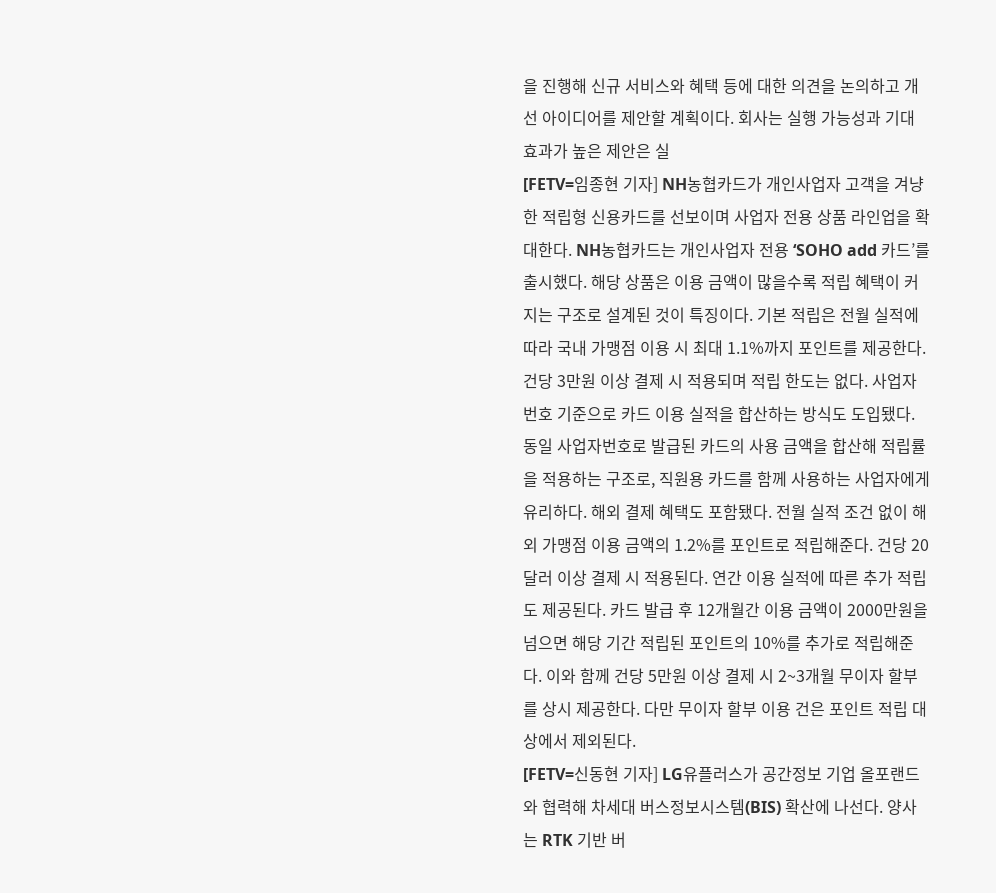을 진행해 신규 서비스와 혜택 등에 대한 의견을 논의하고 개선 아이디어를 제안할 계획이다. 회사는 실행 가능성과 기대 효과가 높은 제안은 실
[FETV=임종현 기자] NH농협카드가 개인사업자 고객을 겨냥한 적립형 신용카드를 선보이며 사업자 전용 상품 라인업을 확대한다. NH농협카드는 개인사업자 전용 ‘SOHO add 카드’를 출시했다. 해당 상품은 이용 금액이 많을수록 적립 혜택이 커지는 구조로 설계된 것이 특징이다. 기본 적립은 전월 실적에 따라 국내 가맹점 이용 시 최대 1.1%까지 포인트를 제공한다. 건당 3만원 이상 결제 시 적용되며 적립 한도는 없다. 사업자번호 기준으로 카드 이용 실적을 합산하는 방식도 도입됐다. 동일 사업자번호로 발급된 카드의 사용 금액을 합산해 적립률을 적용하는 구조로, 직원용 카드를 함께 사용하는 사업자에게 유리하다. 해외 결제 혜택도 포함됐다. 전월 실적 조건 없이 해외 가맹점 이용 금액의 1.2%를 포인트로 적립해준다. 건당 20달러 이상 결제 시 적용된다. 연간 이용 실적에 따른 추가 적립도 제공된다. 카드 발급 후 12개월간 이용 금액이 2000만원을 넘으면 해당 기간 적립된 포인트의 10%를 추가로 적립해준다. 이와 함께 건당 5만원 이상 결제 시 2~3개월 무이자 할부를 상시 제공한다. 다만 무이자 할부 이용 건은 포인트 적립 대상에서 제외된다.
[FETV=신동현 기자] LG유플러스가 공간정보 기업 올포랜드와 협력해 차세대 버스정보시스템(BIS) 확산에 나선다. 양사는 RTK 기반 버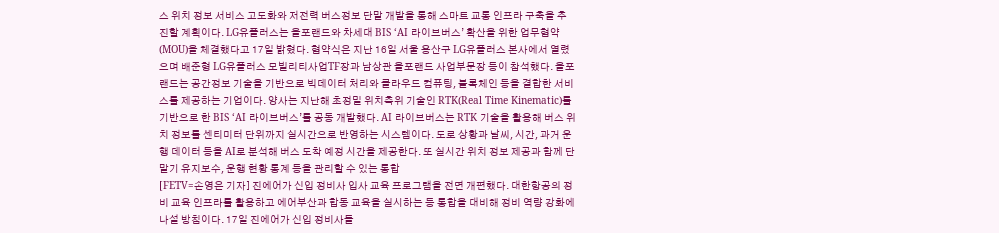스 위치 정보 서비스 고도화와 저전력 버스정보 단말 개발을 통해 스마트 교통 인프라 구축을 추진할 계획이다. LG유플러스는 올포랜드와 차세대 BIS ‘AI 라이브버스’ 확산을 위한 업무협약(MOU)을 체결했다고 17일 밝혔다. 협약식은 지난 16일 서울 용산구 LG유플러스 본사에서 열렸으며 배준형 LG유플러스 모빌리티사업TF장과 남상관 올포랜드 사업부문장 등이 참석했다. 올포랜드는 공간정보 기술을 기반으로 빅데이터 처리와 클라우드 컴퓨팅, 블록체인 등을 결합한 서비스를 제공하는 기업이다. 양사는 지난해 초정밀 위치측위 기술인 RTK(Real Time Kinematic)를 기반으로 한 BIS ‘AI 라이브버스’를 공동 개발했다. AI 라이브버스는 RTK 기술을 활용해 버스 위치 정보를 센티미터 단위까지 실시간으로 반영하는 시스템이다. 도로 상황과 날씨, 시간, 과거 운행 데이터 등을 AI로 분석해 버스 도착 예정 시간을 제공한다. 또 실시간 위치 정보 제공과 함께 단말기 유지보수, 운행 현황 통계 등을 관리할 수 있는 통합
[FETV=손영은 기자] 진에어가 신입 정비사 입사 교육 프로그램을 전면 개편했다. 대한항공의 정비 교육 인프라를 활용하고 에어부산과 합동 교육을 실시하는 등 통합을 대비해 정비 역량 강화에 나설 방침이다. 17일 진에어가 신입 정비사들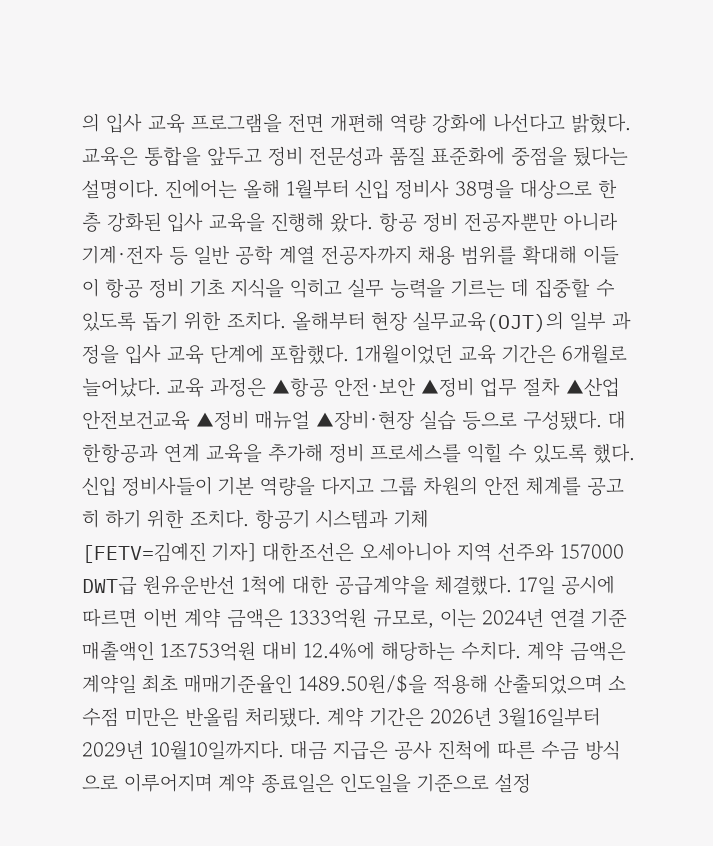의 입사 교육 프로그램을 전면 개편해 역량 강화에 나선다고 밝혔다. 교육은 통합을 앞두고 정비 전문성과 품질 표준화에 중점을 뒀다는 설명이다. 진에어는 올해 1월부터 신입 정비사 38명을 대상으로 한층 강화된 입사 교육을 진행해 왔다. 항공 정비 전공자뿐만 아니라 기계·전자 등 일반 공학 계열 전공자까지 채용 범위를 확대해 이들이 항공 정비 기초 지식을 익히고 실무 능력을 기르는 데 집중할 수 있도록 돕기 위한 조치다. 올해부터 현장 실무교육(OJT)의 일부 과정을 입사 교육 단계에 포함했다. 1개월이었던 교육 기간은 6개월로 늘어났다. 교육 과정은 ▲항공 안전·보안 ▲정비 업무 절차 ▲산업안전보건교육 ▲정비 매뉴얼 ▲장비·현장 실습 등으로 구성됐다. 대한항공과 연계 교육을 추가해 정비 프로세스를 익힐 수 있도록 했다. 신입 정비사들이 기본 역량을 다지고 그룹 차원의 안전 체계를 공고히 하기 위한 조치다. 항공기 시스템과 기체
[FETV=김예진 기자] 대한조선은 오세아니아 지역 선주와 157000 DWT급 원유운반선 1척에 대한 공급계약을 체결했다. 17일 공시에 따르면 이번 계약 금액은 1333억원 규모로, 이는 2024년 연결 기준 매출액인 1조753억원 대비 12.4%에 해당하는 수치다. 계약 금액은 계약일 최초 매매기준율인 1489.50원/$을 적용해 산출되었으며 소수점 미만은 반올림 처리됐다. 계약 기간은 2026년 3월16일부터 2029년 10월10일까지다. 대금 지급은 공사 진척에 따른 수금 방식으로 이루어지며 계약 종료일은 인도일을 기준으로 설정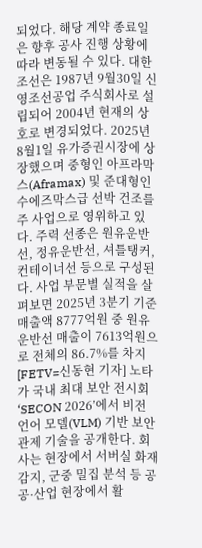되었다. 해당 계약 종료일은 향후 공사 진행 상황에 따라 변동될 수 있다. 대한조선은 1987년 9월30일 신영조선공업 주식회사로 설립되어 2004년 현재의 상호로 변경되었다. 2025년 8월1일 유가증권시장에 상장했으며 중형인 아프라막스(Aframax) 및 준대형인 수에즈막스급 선박 건조를 주 사업으로 영위하고 있다. 주력 선종은 원유운반선, 정유운반선, 셔틀탱커, 컨테이너선 등으로 구성된다. 사업 부문별 실적을 살펴보면 2025년 3분기 기준 매출액 8777억원 중 원유운반선 매출이 7613억원으로 전체의 86.7%를 차지
[FETV=신동현 기자] 노타가 국내 최대 보안 전시회 ‘SECON 2026’에서 비전 언어 모델(VLM) 기반 보안 관제 기술을 공개한다. 회사는 현장에서 서버실 화재 감지, 군중 밀집 분석 등 공공·산업 현장에서 활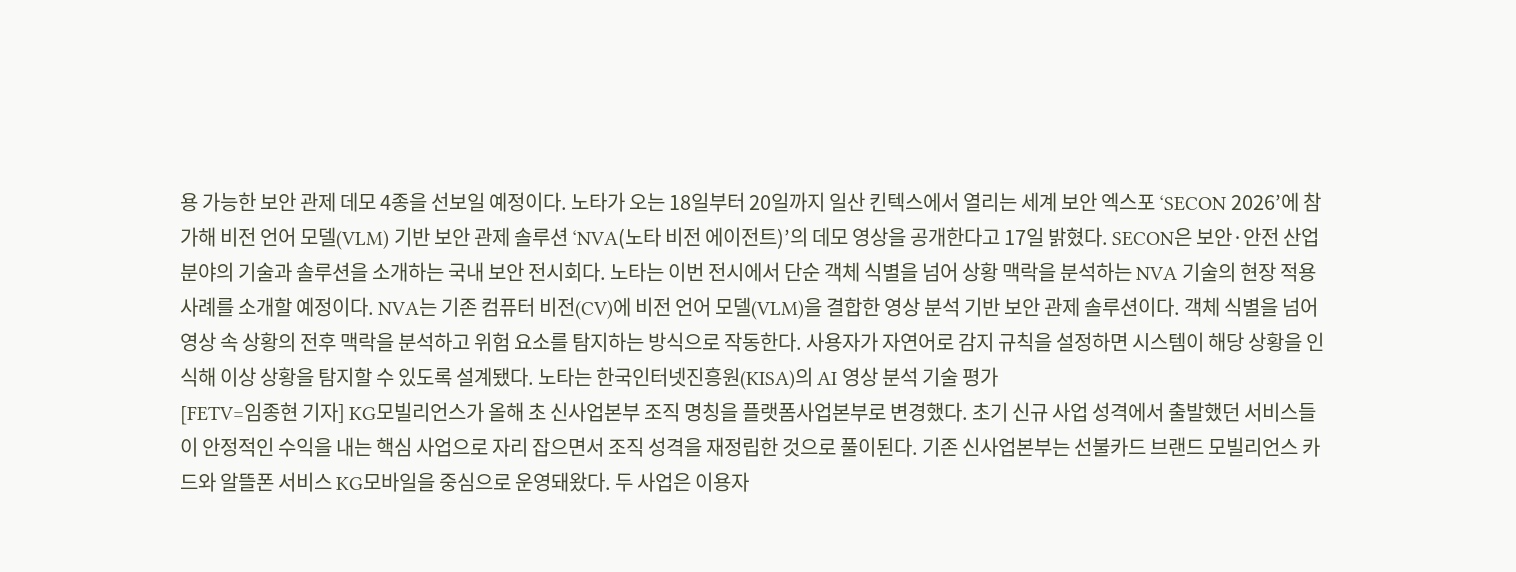용 가능한 보안 관제 데모 4종을 선보일 예정이다. 노타가 오는 18일부터 20일까지 일산 킨텍스에서 열리는 세계 보안 엑스포 ‘SECON 2026’에 참가해 비전 언어 모델(VLM) 기반 보안 관제 솔루션 ‘NVA(노타 비전 에이전트)’의 데모 영상을 공개한다고 17일 밝혔다. SECON은 보안·안전 산업 분야의 기술과 솔루션을 소개하는 국내 보안 전시회다. 노타는 이번 전시에서 단순 객체 식별을 넘어 상황 맥락을 분석하는 NVA 기술의 현장 적용 사례를 소개할 예정이다. NVA는 기존 컴퓨터 비전(CV)에 비전 언어 모델(VLM)을 결합한 영상 분석 기반 보안 관제 솔루션이다. 객체 식별을 넘어 영상 속 상황의 전후 맥락을 분석하고 위험 요소를 탐지하는 방식으로 작동한다. 사용자가 자연어로 감지 규칙을 설정하면 시스템이 해당 상황을 인식해 이상 상황을 탐지할 수 있도록 설계됐다. 노타는 한국인터넷진흥원(KISA)의 AI 영상 분석 기술 평가
[FETV=임종현 기자] KG모빌리언스가 올해 초 신사업본부 조직 명칭을 플랫폼사업본부로 변경했다. 초기 신규 사업 성격에서 출발했던 서비스들이 안정적인 수익을 내는 핵심 사업으로 자리 잡으면서 조직 성격을 재정립한 것으로 풀이된다. 기존 신사업본부는 선불카드 브랜드 모빌리언스 카드와 알뜰폰 서비스 KG모바일을 중심으로 운영돼왔다. 두 사업은 이용자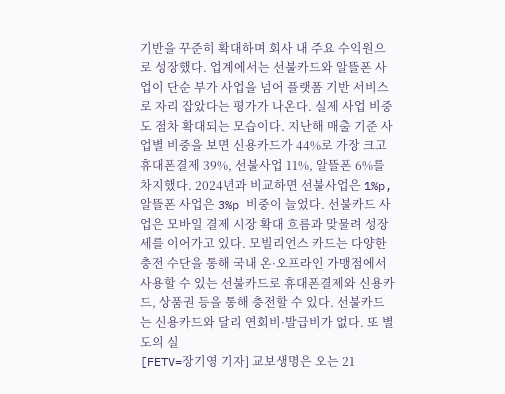기반을 꾸준히 확대하며 회사 내 주요 수익원으로 성장했다. 업계에서는 선불카드와 알뜰폰 사업이 단순 부가 사업을 넘어 플랫폼 기반 서비스로 자리 잡았다는 평가가 나온다. 실제 사업 비중도 점차 확대되는 모습이다. 지난해 매출 기준 사업별 비중을 보면 신용카드가 44%로 가장 크고 휴대폰결제 39%, 선불사업 11%, 알뜰폰 6%를 차지했다. 2024년과 비교하면 선불사업은 1%p, 알뜰폰 사업은 3%p 비중이 늘었다. 선불카드 사업은 모바일 결제 시장 확대 흐름과 맞물려 성장세를 이어가고 있다. 모빌리언스 카드는 다양한 충전 수단을 통해 국내 온·오프라인 가맹점에서 사용할 수 있는 선불카드로 휴대폰결제와 신용카드, 상품권 등을 통해 충전할 수 있다. 선불카드는 신용카드와 달리 연회비·발급비가 없다. 또 별도의 실
[FETV=장기영 기자] 교보생명은 오는 21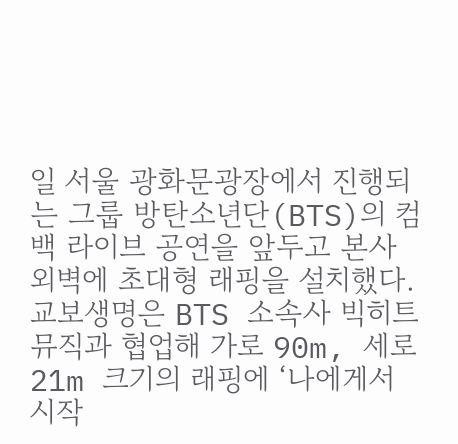일 서울 광화문광장에서 진행되는 그룹 방탄소년단(BTS)의 컴백 라이브 공연을 앞두고 본사 외벽에 초대형 래핑을 설치했다. 교보생명은 BTS 소속사 빅히트뮤직과 협업해 가로 90m, 세로 21m 크기의 래핑에 ‘나에게서 시작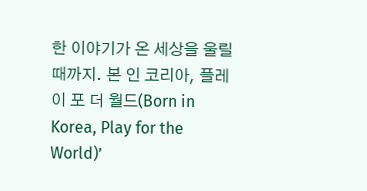한 이야기가 온 세상을 울릴 때까지. 본 인 코리아, 플레이 포 더 월드(Born in Korea, Play for the World)’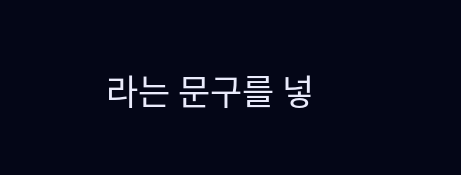라는 문구를 넣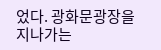었다. 광화문광장을 지나가는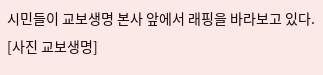시민들이 교보생명 본사 앞에서 래핑을 바라보고 있다. [사진 교보생명]